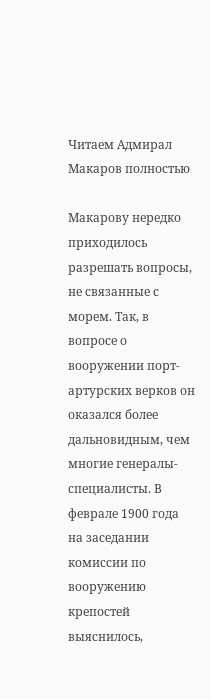Читаем Адмирал Макаров полностью

Макарову нередко приходилось разрешать вопросы, не связанные с морем. Так, в вопросе о вооружении порт-артурских верков он оказался более дальновидным, чем многие генералы-специалисты. В феврале 1900 года на заседании комиссии по вооружению крепостей выяснилось,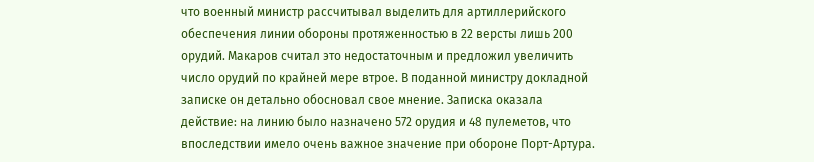что военный министр рассчитывал выделить для артиллерийского обеспечения линии обороны протяженностью в 22 версты лишь 200 орудий. Макаров считал это недостаточным и предложил увеличить число орудий по крайней мере втрое. В поданной министру докладной записке он детально обосновал свое мнение. Записка оказала действие: на линию было назначено 572 орудия и 48 пулеметов, что впоследствии имело очень важное значение при обороне Порт-Артура.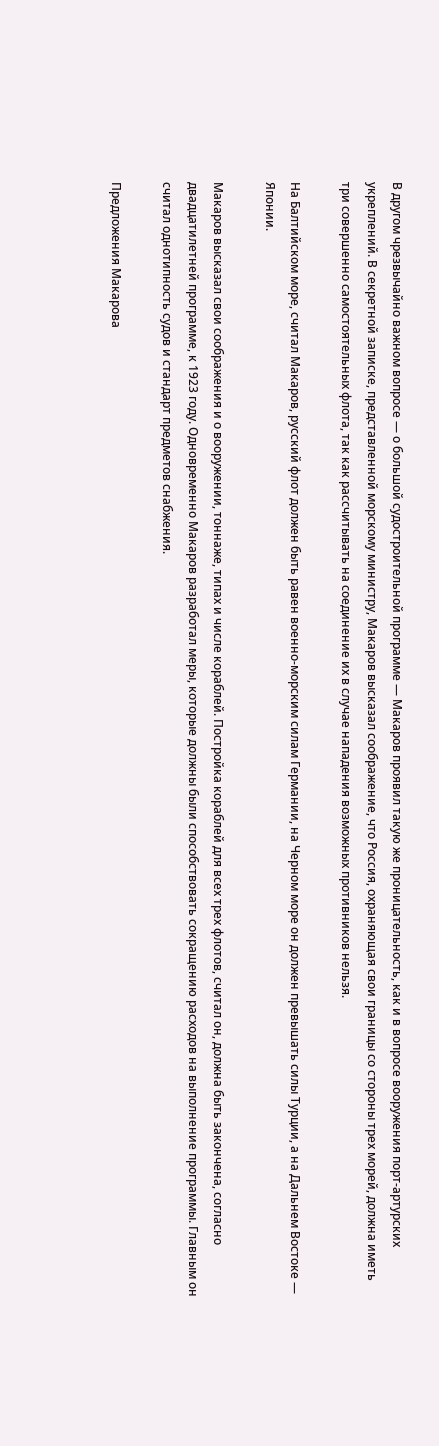В другом чрезвычайно важном вопросе — о большой судостроительной программе — Макаров проявил такую же проницательность, как и в вопросе вооружения порт-артурских укреплений. В секретной записке, представленной морскому министру, Макаров высказал соображение, что Россия, охраняющая свои границы со стороны трех морей, должна иметь три совершенно самостоятельных флота, так как рассчитывать на соединение их в случае нападения возможных противников нельзя.

На Балтийском море, считал Макаров, русский флот должен быть равен военно-морским силам Германии, на Черном море он должен превышать силы Турции, а на Дальнем Востоке — Японии.

Макаров высказал свои соображения и о вооружении, тоннаже, типах и числе кораблей. Постройка кораблей для всех трех флотов, считал он, должна быть закончена, согласно двадцатилетней программе, к 1923 году. Одновременно Макаров разработал меры, которые должны были способствовать сокращению расходов на выполнение программы. Главным он считал однотипность судов и стандарт предметов снабжения.

Предложения Макарова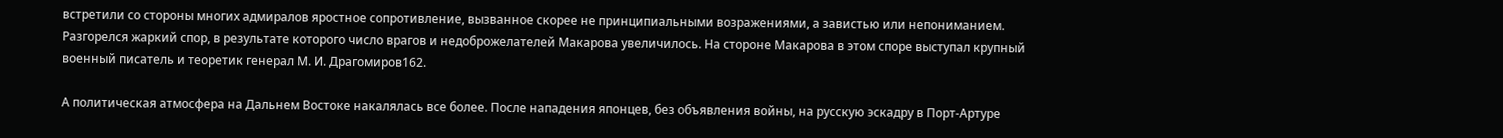встретили со стороны многих адмиралов яростное сопротивление, вызванное скорее не принципиальными возражениями, а завистью или непониманием. Разгорелся жаркий спор, в результате которого число врагов и недоброжелателей Макарова увеличилось. На стороне Макарова в этом споре выступал крупный военный писатель и теоретик генерал М. И. Драгомиров162.

А политическая атмосфера на Дальнем Востоке накалялась все более. После нападения японцев, без объявления войны, на русскую эскадру в Порт-Артуре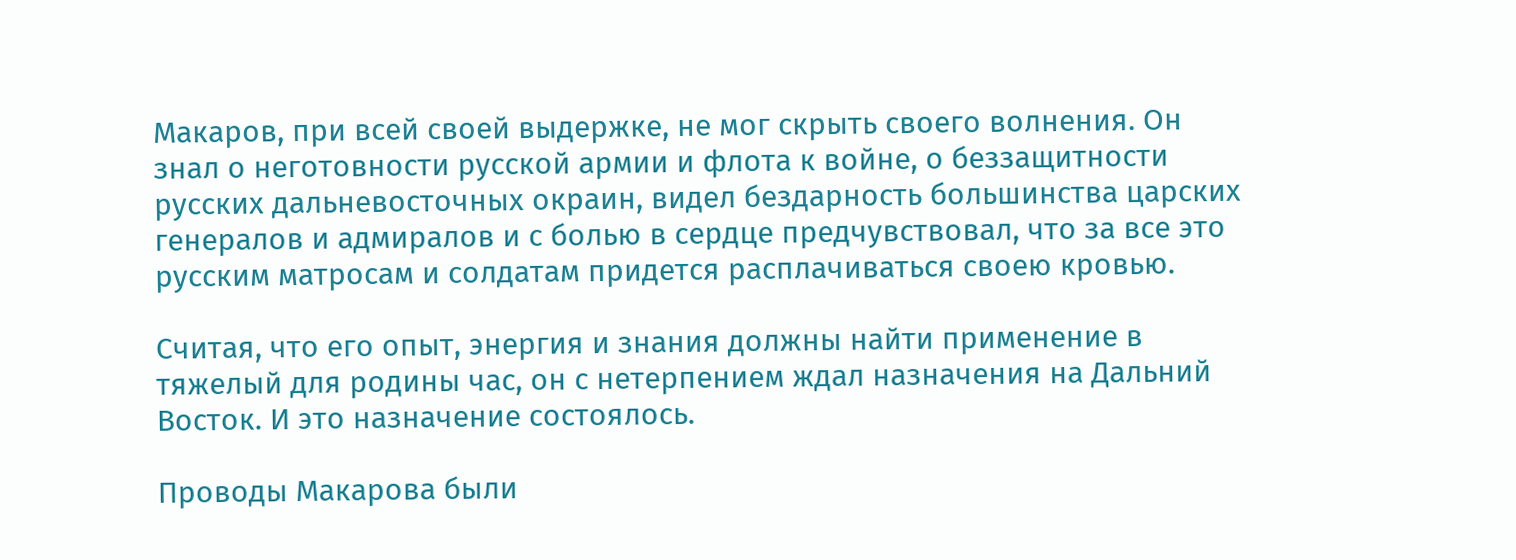Макаров, при всей своей выдержке, не мог скрыть своего волнения. Он знал о неготовности русской армии и флота к войне, о беззащитности русских дальневосточных окраин, видел бездарность большинства царских генералов и адмиралов и с болью в сердце предчувствовал, что за все это русским матросам и солдатам придется расплачиваться своею кровью.

Считая, что его опыт, энергия и знания должны найти применение в тяжелый для родины час, он с нетерпением ждал назначения на Дальний Восток. И это назначение состоялось.

Проводы Макарова были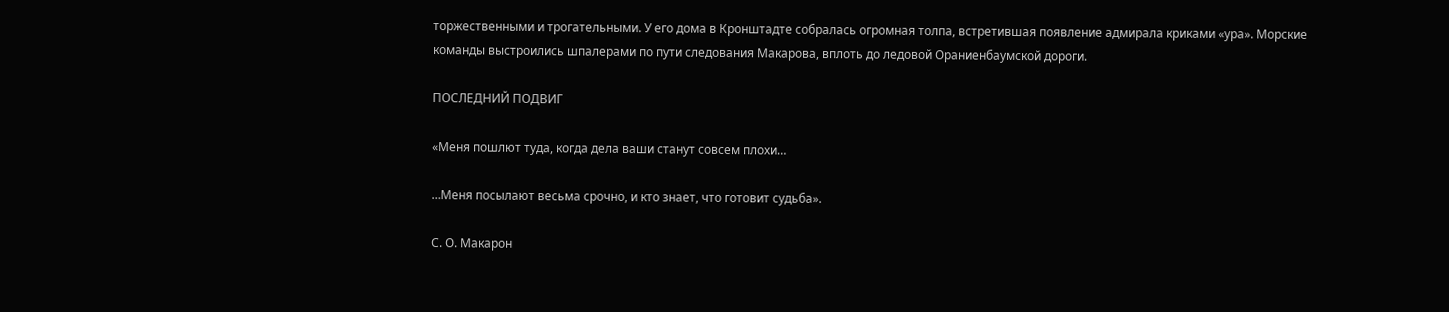торжественными и трогательными. У его дома в Кронштадте собралась огромная толпа, встретившая появление адмирала криками «ура». Морские команды выстроились шпалерами по пути следования Макарова, вплоть до ледовой Ораниенбаумской дороги.

ПОСЛЕДНИЙ ПОДВИГ

«Меня пошлют туда, когда дела ваши станут совсем плохи…

…Меня посылают весьма срочно, и кто знает, что готовит судьба».

С. О. Макарон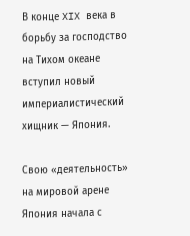В конце XIX века в борьбу за господство на Тихом океане вступил новый империалистический хищник — Япония.

Свою «деятельность» на мировой арене Япония начала с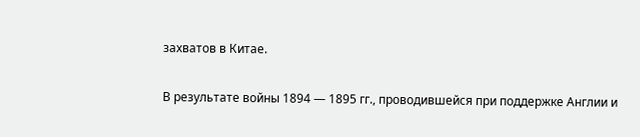захватов в Китае.

В результате войны 1894 — 1895 гг., проводившейся при поддержке Англии и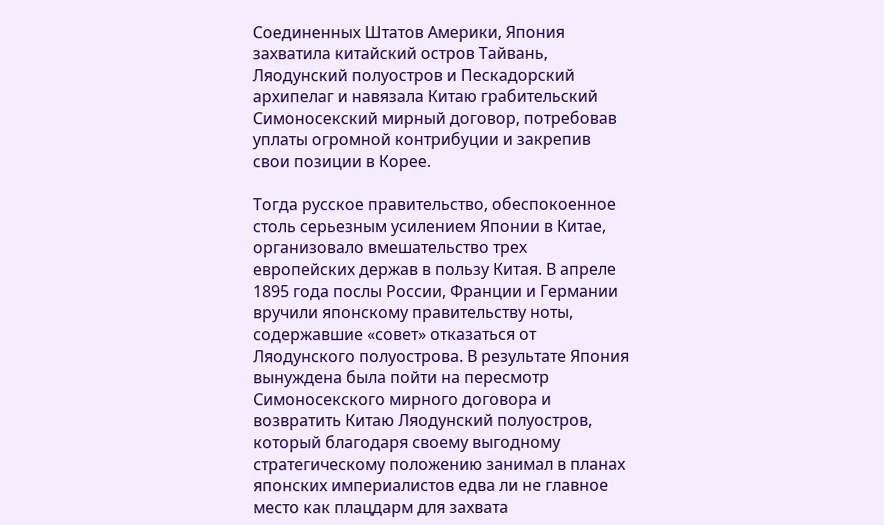Соединенных Штатов Америки, Япония захватила китайский остров Тайвань, Ляодунский полуостров и Пескадорский архипелаг и навязала Китаю грабительский Симоносекский мирный договор, потребовав уплаты огромной контрибуции и закрепив свои позиции в Корее.

Тогда русское правительство, обеспокоенное столь серьезным усилением Японии в Китае, организовало вмешательство трех европейских держав в пользу Китая. В апреле 1895 года послы России, Франции и Германии вручили японскому правительству ноты, содержавшие «совет» отказаться от Ляодунского полуострова. В результате Япония вынуждена была пойти на пересмотр Симоносекского мирного договора и возвратить Китаю Ляодунский полуостров, который благодаря своему выгодному стратегическому положению занимал в планах японских империалистов едва ли не главное место как плацдарм для захвата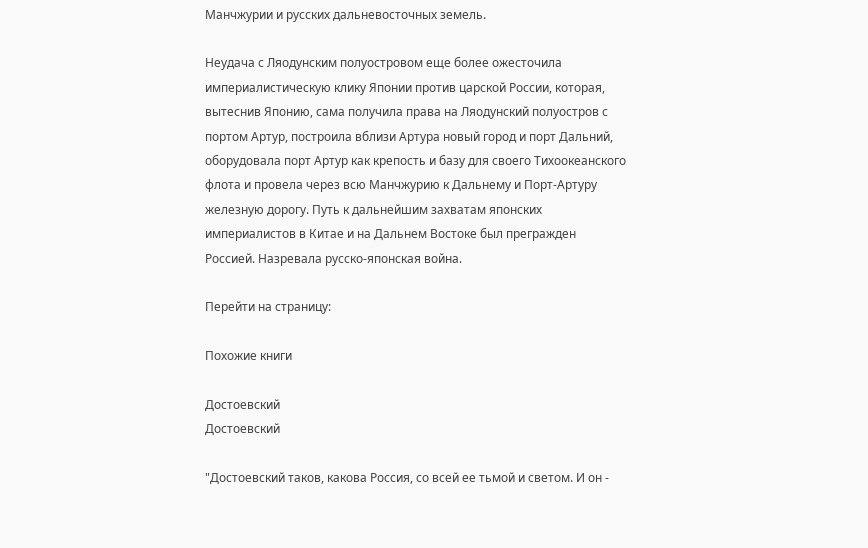Манчжурии и русских дальневосточных земель.

Неудача с Ляодунским полуостровом еще более ожесточила империалистическую клику Японии против царской России, которая, вытеснив Японию, сама получила права на Ляодунский полуостров с портом Артур, построила вблизи Артура новый город и порт Дальний, оборудовала порт Артур как крепость и базу для своего Тихоокеанского флота и провела через всю Манчжурию к Дальнему и Порт-Артуру железную дорогу. Путь к дальнейшим захватам японских империалистов в Китае и на Дальнем Востоке был прегражден Россией. Назревала русско-японская война.

Перейти на страницу:

Похожие книги

Достоевский
Достоевский

"Достоевский таков, какова Россия, со всей ее тьмой и светом. И он -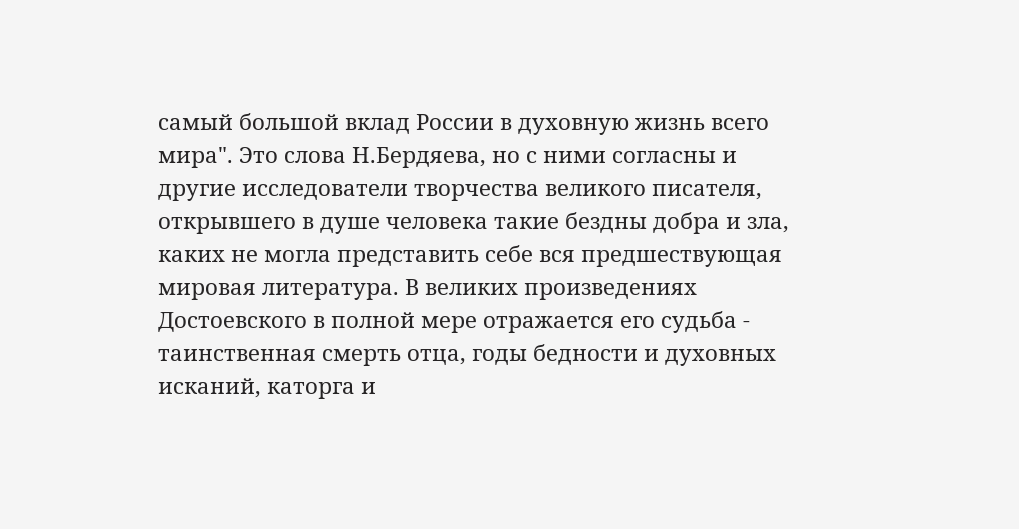самый большой вклад России в духовную жизнь всего мира". Это слова Н.Бердяева, но с ними согласны и другие исследователи творчества великого писателя, открывшего в душе человека такие бездны добра и зла, каких не могла представить себе вся предшествующая мировая литература. В великих произведениях Достоевского в полной мере отражается его судьба - таинственная смерть отца, годы бедности и духовных исканий, каторга и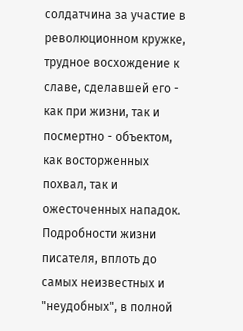солдатчина за участие в революционном кружке, трудное восхождение к славе, сделавшей его - как при жизни, так и посмертно - объектом, как восторженных похвал, так и ожесточенных нападок. Подробности жизни писателя, вплоть до самых неизвестных и "неудобных", в полной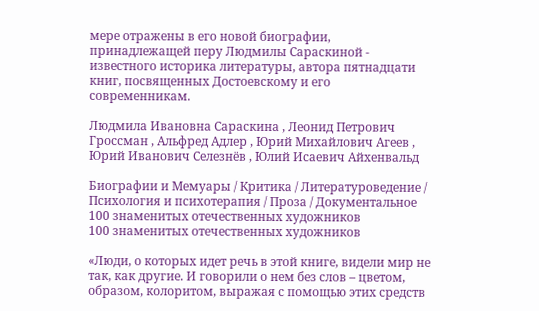мере отражены в его новой биографии, принадлежащей перу Людмилы Сараскиной - известного историка литературы, автора пятнадцати книг, посвященных Достоевскому и его современникам.

Людмила Ивановна Сараскина , Леонид Петрович Гроссман , Альфред Адлер , Юрий Михайлович Агеев , Юрий Иванович Селезнёв , Юлий Исаевич Айхенвальд

Биографии и Мемуары / Критика / Литературоведение / Психология и психотерапия / Проза / Документальное
100 знаменитых отечественных художников
100 знаменитых отечественных художников

«Люди, о которых идет речь в этой книге, видели мир не так, как другие. И говорили о нем без слов – цветом, образом, колоритом, выражая с помощью этих средств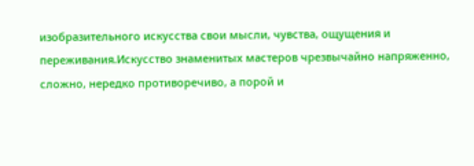изобразительного искусства свои мысли, чувства, ощущения и переживания.Искусство знаменитых мастеров чрезвычайно напряженно, сложно, нередко противоречиво, а порой и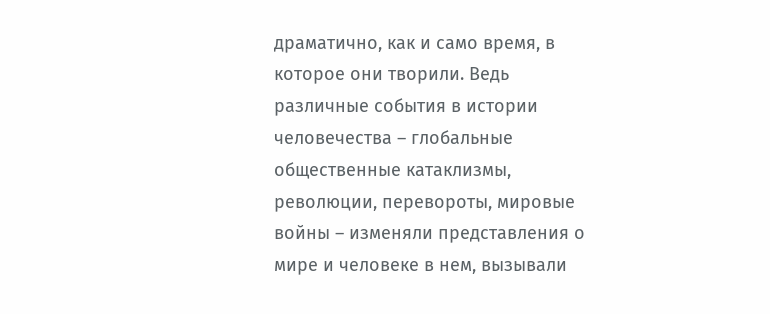драматично, как и само время, в которое они творили. Ведь различные события в истории человечества – глобальные общественные катаклизмы, революции, перевороты, мировые войны – изменяли представления о мире и человеке в нем, вызывали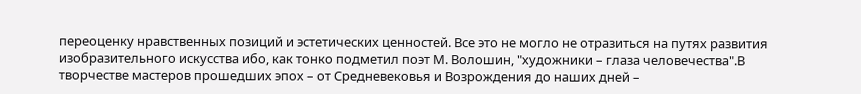переоценку нравственных позиций и эстетических ценностей. Все это не могло не отразиться на путях развития изобразительного искусства ибо, как тонко подметил поэт М. Волошин, "художники – глаза человечества".В творчестве мастеров прошедших эпох – от Средневековья и Возрождения до наших дней –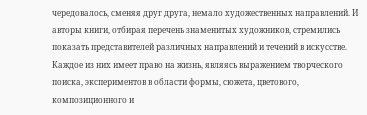чередовалось, сменяя друг друга, немало художественных направлений. И авторы книги, отбирая перечень знаменитых художников, стремились показать представителей различных направлений и течений в искусстве. Каждое из них имеет право на жизнь, являясь выражением творческого поиска, экспериментов в области формы, сюжета, цветового, композиционного и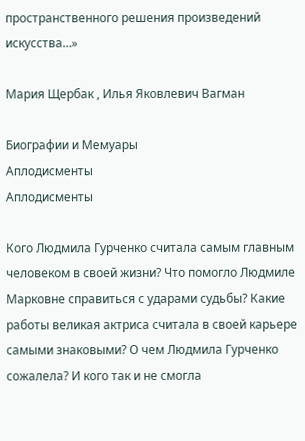пространственного решения произведений искусства…»

Мария Щербак , Илья Яковлевич Вагман

Биографии и Мемуары
Аплодисменты
Аплодисменты

Кого Людмила Гурченко считала самым главным человеком в своей жизни? Что помогло Людмиле Марковне справиться с ударами судьбы? Какие работы великая актриса считала в своей карьере самыми знаковыми? О чем Людмила Гурченко сожалела? И кого так и не смогла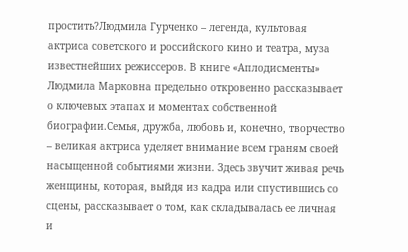простить?Людмила Гурченко – легенда, культовая актриса советского и российского кино и театра, муза известнейших режиссеров. В книге «Аплодисменты» Людмила Марковна предельно откровенно рассказывает о ключевых этапах и моментах собственной биографии.Семья, дружба, любовь и, конечно, творчество – великая актриса уделяет внимание всем граням своей насыщенной событиями жизни. Здесь звучит живая речь женщины, которая, выйдя из кадра или спустившись со сцены, рассказывает о том, как складывалась ее личная и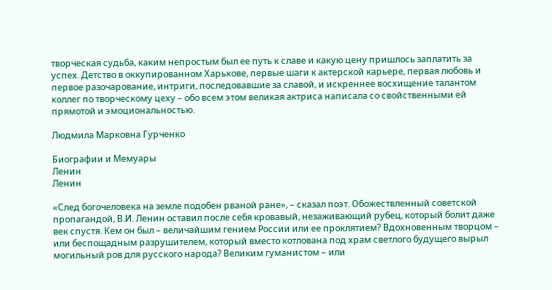творческая судьба, каким непростым был ее путь к славе и какую цену пришлось заплатить за успех. Детство в оккупированном Харькове, первые шаги к актерской карьере, первая любовь и первое разочарование, интриги, последовавшие за славой, и искреннее восхищение талантом коллег по творческому цеху – обо всем этом великая актриса написала со свойственными ей прямотой и эмоциональностью.

Людмила Марковна Гурченко

Биографии и Мемуары
Ленин
Ленин

«След богочеловека на земле подобен рваной ране», – сказал поэт. Обожествленный советской пропагандой, В.И. Ленин оставил после себя кровавый, незаживающий рубец, который болит даже век спустя. Кем он был – величайшим гением России или ее проклятием? Вдохновенным творцом – или беспощадным разрушителем, который вместо котлована под храм светлого будущего вырыл могильный ров для русского народа? Великим гуманистом – или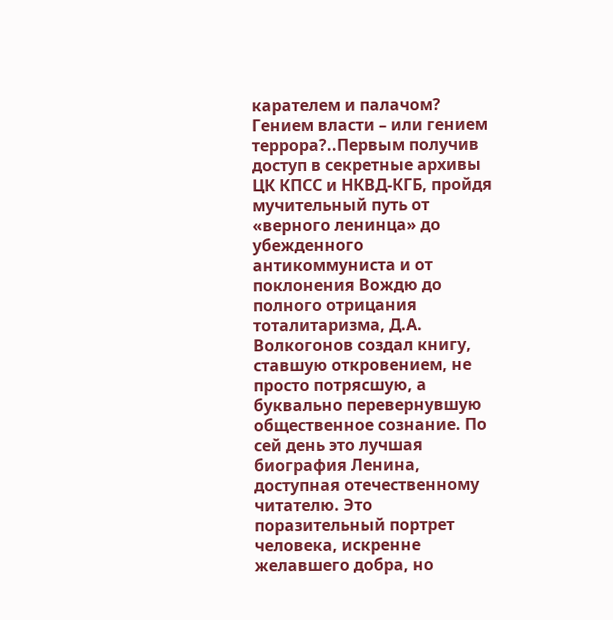карателем и палачом? Гением власти – или гением террора?..Первым получив доступ в секретные архивы ЦК КПСС и НКВД-КГБ, пройдя мучительный путь от «верного ленинца» до убежденного антикоммуниста и от поклонения Вождю до полного отрицания тоталитаризма, Д.А. Волкогонов создал книгу, ставшую откровением, не просто потрясшую, а буквально перевернувшую общественное сознание. По сей день это лучшая биография Ленина, доступная отечественному читателю. Это поразительный портрет человека, искренне желавшего добра, но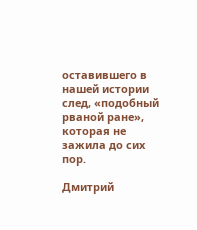оставившего в нашей истории след, «подобный рваной ране», которая не зажила до сих пор.

Дмитрий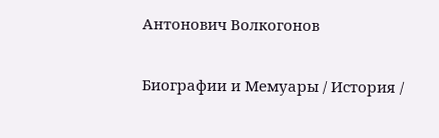Антонович Волкогонов

Биографии и Мемуары / История /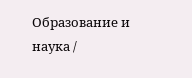Образование и наука /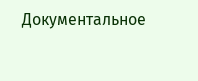Документальное